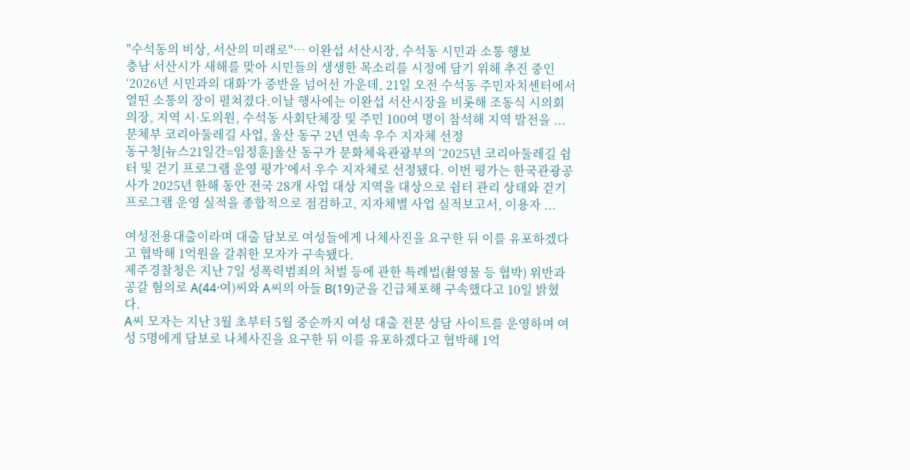"수석동의 비상, 서산의 미래로"… 이완섭 서산시장, 수석동 시민과 소통 행보
충남 서산시가 새해를 맞아 시민들의 생생한 목소리를 시정에 담기 위해 추진 중인 ‘2026년 시민과의 대화’가 중반을 넘어선 가운데, 21일 오전 수석동 주민자치센터에서 열띤 소통의 장이 펼쳐졌다.이날 행사에는 이완섭 서산시장을 비롯해 조동식 시의회의장, 지역 시·도의원, 수석동 사회단체장 및 주민 100여 명이 참석해 지역 발전을 ...
문체부 코리아둘레길 사업, 울산 동구 2년 연속 우수 지자체 선정
동구청[뉴스21일간=임정훈]울산 동구가 문화체육관광부의 ‘2025년 코리아둘레길 쉼터 및 걷기 프로그램 운영 평가’에서 우수 지자체로 선정됐다. 이번 평가는 한국관광공사가 2025년 한해 동안 전국 28개 사업 대상 지역을 대상으로 쉼터 관리 상태와 걷기 프로그램 운영 실적을 종합적으로 점검하고, 지자체별 사업 실적보고서, 이용자 ...

여성전용대출이라며 대출 담보로 여성들에게 나체사진을 요구한 뒤 이를 유포하겠다고 협박해 1억원을 갈취한 모자가 구속됐다.
제주경찰청은 지난 7일 성폭력범죄의 처벌 등에 관한 특례법(촬영물 등 협박) 위반과 공갈 혐의로 A(44·여)씨와 A씨의 아들 B(19)군을 긴급체포해 구속했다고 10일 밝혔다.
A씨 모자는 지난 3월 초부터 5월 중순까지 여성 대출 전문 상담 사이트를 운영하며 여성 5명에게 담보로 나체사진을 요구한 뒤 이를 유포하겠다고 협박해 1억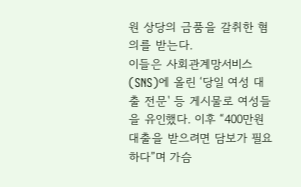원 상당의 금품을 갈취한 혐의를 받는다.
이들은 사회관계망서비스(SNS)에 올린 ‘당일 여성 대출 전문' 등 게시물로 여성들을 유인했다. 이후 “400만원 대출을 받으려면 담보가 필요하다”며 가슴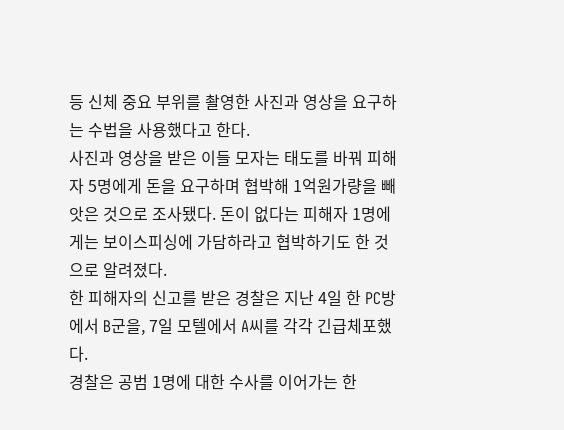등 신체 중요 부위를 촬영한 사진과 영상을 요구하는 수법을 사용했다고 한다.
사진과 영상을 받은 이들 모자는 태도를 바꿔 피해자 5명에게 돈을 요구하며 협박해 1억원가량을 빼앗은 것으로 조사됐다. 돈이 없다는 피해자 1명에게는 보이스피싱에 가담하라고 협박하기도 한 것으로 알려졌다.
한 피해자의 신고를 받은 경찰은 지난 4일 한 PC방에서 B군을, 7일 모텔에서 A씨를 각각 긴급체포했다.
경찰은 공범 1명에 대한 수사를 이어가는 한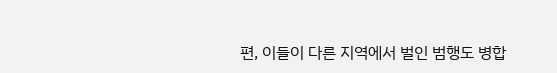편, 이들이 다른 지역에서 벌인 범행도 병합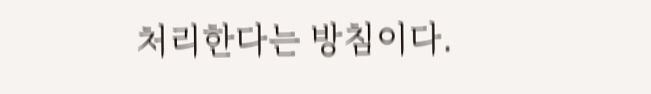처리한다는 방침이다.